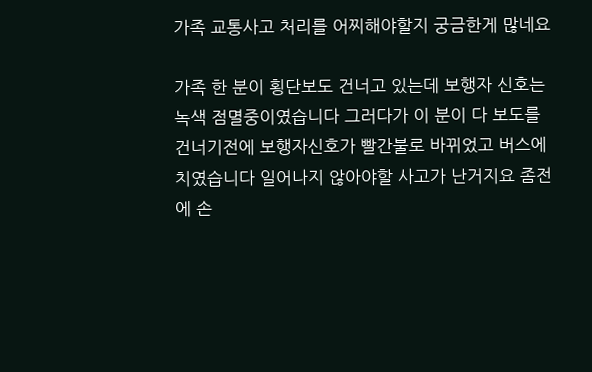가족 교통사고 처리를 어찌해야할지 궁금한게 많네요

가족 한 분이 횡단보도 건너고 있는데 보행자 신호는 녹색 점멸중이였습니다 그러다가 이 분이 다 보도를 건너기전에 보행자신호가 빨간불로 바뀌었고 버스에 치였습니다 일어나지 않아야할 사고가 난거지요 좀전에 손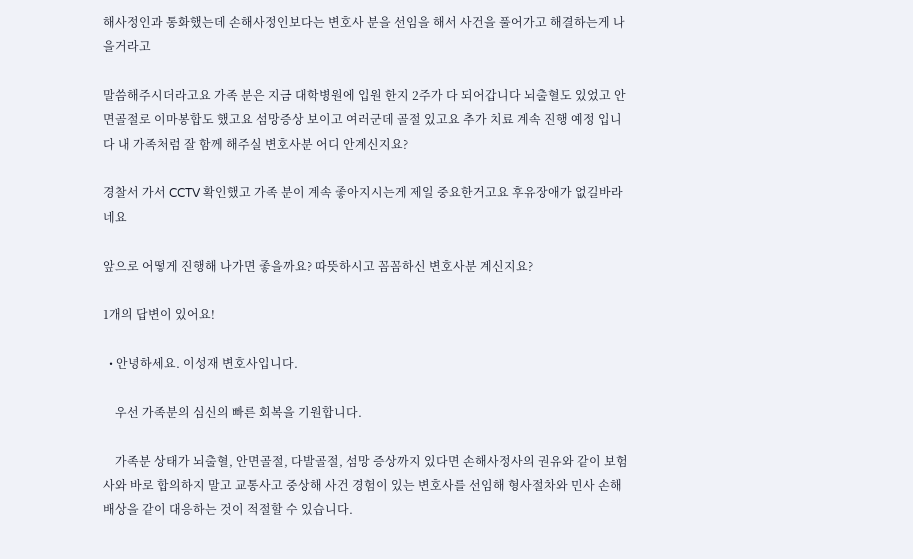해사정인과 통화했는데 손해사정인보다는 변호사 분을 선임을 해서 사건을 풀어가고 해결하는게 나을거라고

말씀해주시더라고요 가족 분은 지금 대학병원에 입원 한지 2주가 다 되어갑니다 뇌출혈도 있었고 안면골절로 이마봉합도 했고요 섬망증상 보이고 여러군데 골절 있고요 추가 치료 계속 진행 예정 입니다 내 가족처럼 잘 함께 해주실 변호사분 어디 안계신지요?

경찰서 가서 CCTV 확인했고 가족 분이 계속 좋아지시는게 제일 중요한거고요 후유장애가 없길바라네요

앞으로 어떻게 진행해 나가면 좋을까요? 따뜻하시고 꼼꼼하신 변호사분 계신지요?

1개의 답변이 있어요!

  • 안녕하세요. 이성재 변호사입니다.

    우선 가족분의 심신의 빠른 회복을 기원합니다.

    가족분 상태가 뇌출혈, 안면골절, 다발골절, 섬망 증상까지 있다면 손해사정사의 권유와 같이 보험사와 바로 합의하지 말고 교통사고 중상해 사건 경험이 있는 변호사를 선임해 형사절차와 민사 손해배상을 같이 대응하는 것이 적절할 수 있습니다.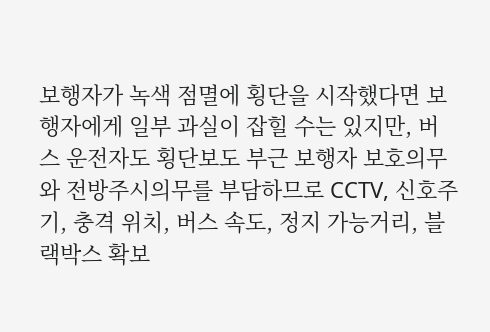보행자가 녹색 점멸에 횡단을 시작했다면 보행자에게 일부 과실이 잡힐 수는 있지만, 버스 운전자도 횡단보도 부근 보행자 보호의무와 전방주시의무를 부담하므로 CCTV, 신호주기, 충격 위치, 버스 속도, 정지 가능거리, 블랙박스 확보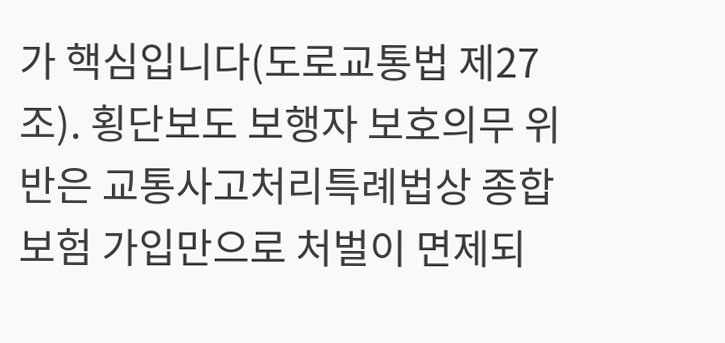가 핵심입니다(도로교통법 제27조). 횡단보도 보행자 보호의무 위반은 교통사고처리특례법상 종합보험 가입만으로 처벌이 면제되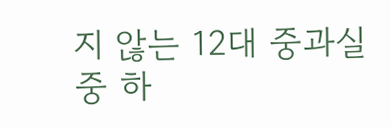지 않는 12대 중과실 중 하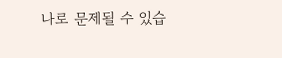나로 문제될 수 있습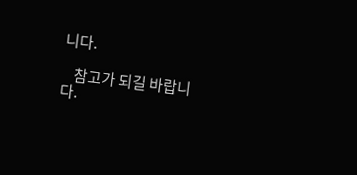니다.

    참고가 되길 바랍니다.